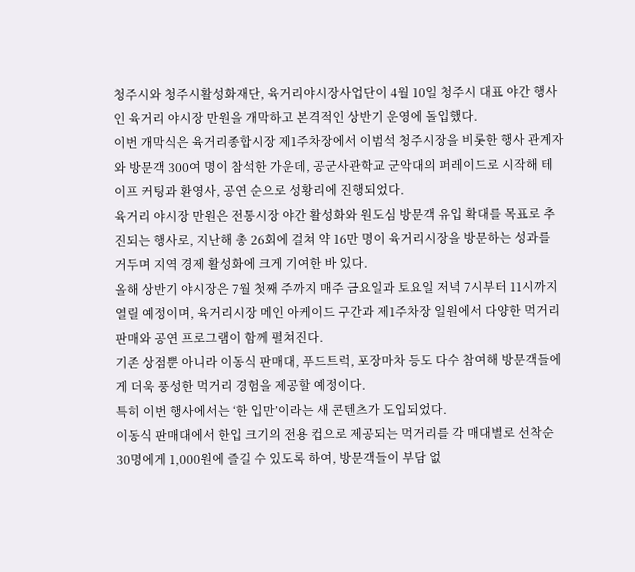청주시와 청주시활성화재단, 육거리야시장사업단이 4월 10일 청주시 대표 야간 행사인 육거리 야시장 만원을 개막하고 본격적인 상반기 운영에 돌입했다.
이번 개막식은 육거리종합시장 제1주차장에서 이범석 청주시장을 비롯한 행사 관계자와 방문객 300여 명이 참석한 가운데, 공군사관학교 군악대의 퍼레이드로 시작해 테이프 커팅과 환영사, 공연 순으로 성황리에 진행되었다.
육거리 야시장 만원은 전통시장 야간 활성화와 원도심 방문객 유입 확대를 목표로 추진되는 행사로, 지난해 총 26회에 걸쳐 약 16만 명이 육거리시장을 방문하는 성과를 거두며 지역 경제 활성화에 크게 기여한 바 있다.
올해 상반기 야시장은 7월 첫째 주까지 매주 금요일과 토요일 저녁 7시부터 11시까지 열릴 예정이며, 육거리시장 메인 아케이드 구간과 제1주차장 일원에서 다양한 먹거리 판매와 공연 프로그램이 함께 펼쳐진다.
기존 상점뿐 아니라 이동식 판매대, 푸드트럭, 포장마차 등도 다수 참여해 방문객들에게 더욱 풍성한 먹거리 경험을 제공할 예정이다.
특히 이번 행사에서는 ‘한 입만’이라는 새 콘텐츠가 도입되었다.
이동식 판매대에서 한입 크기의 전용 컵으로 제공되는 먹거리를 각 매대별로 선착순 30명에게 1,000원에 즐길 수 있도록 하여, 방문객들이 부담 없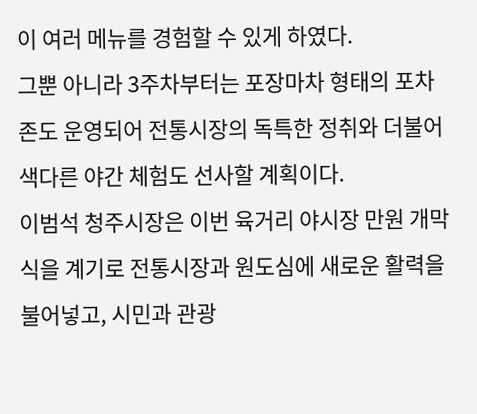이 여러 메뉴를 경험할 수 있게 하였다.
그뿐 아니라 3주차부터는 포장마차 형태의 포차존도 운영되어 전통시장의 독특한 정취와 더불어 색다른 야간 체험도 선사할 계획이다.
이범석 청주시장은 이번 육거리 야시장 만원 개막식을 계기로 전통시장과 원도심에 새로운 활력을 불어넣고, 시민과 관광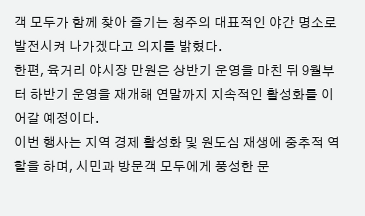객 모두가 함께 찾아 즐기는 청주의 대표적인 야간 명소로 발전시켜 나가겠다고 의지를 밝혔다.
한편, 육거리 야시장 만원은 상반기 운영을 마친 뒤 9월부터 하반기 운영을 재개해 연말까지 지속적인 활성화를 이어갈 예정이다.
이번 행사는 지역 경제 활성화 및 원도심 재생에 중추적 역할을 하며, 시민과 방문객 모두에게 풍성한 문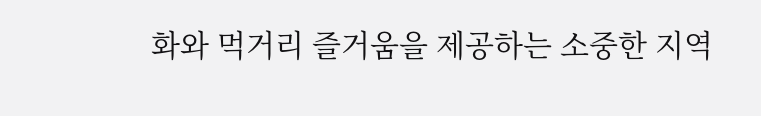화와 먹거리 즐거움을 제공하는 소중한 지역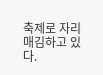축제로 자리매김하고 있다.